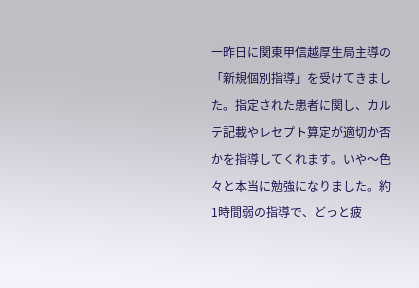一昨日に関東甲信越厚生局主導の「新規個別指導」を受けてきました。指定された患者に関し、カルテ記載やレセプト算定が適切か否かを指導してくれます。いや〜色々と本当に勉強になりました。約1時間弱の指導で、どっと疲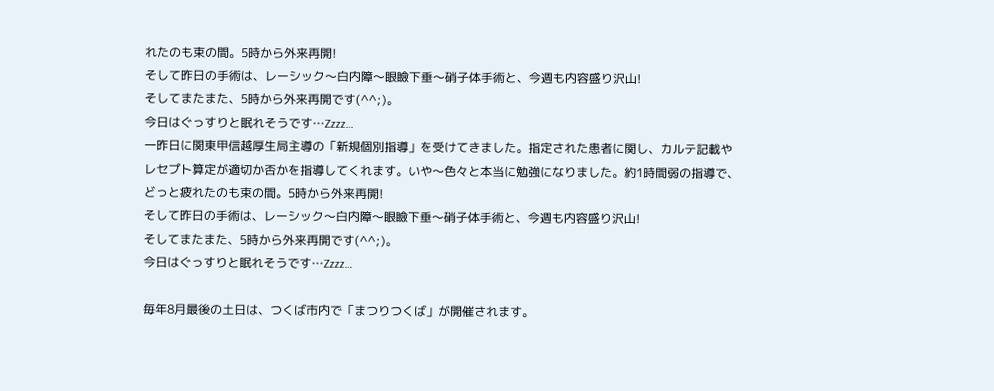れたのも束の間。5時から外来再開!
そして昨日の手術は、レーシック〜白内障〜眼瞼下垂〜硝子体手術と、今週も内容盛り沢山!
そしてまたまた、5時から外来再開です(^^;)。
今日はぐっすりと眠れそうです…Zzzz…
一昨日に関東甲信越厚生局主導の「新規個別指導」を受けてきました。指定された患者に関し、カルテ記載やレセプト算定が適切か否かを指導してくれます。いや〜色々と本当に勉強になりました。約1時間弱の指導で、どっと疲れたのも束の間。5時から外来再開!
そして昨日の手術は、レーシック〜白内障〜眼瞼下垂〜硝子体手術と、今週も内容盛り沢山!
そしてまたまた、5時から外来再開です(^^;)。
今日はぐっすりと眠れそうです…Zzzz…

毎年8月最後の土日は、つくば市内で「まつりつくば」が開催されます。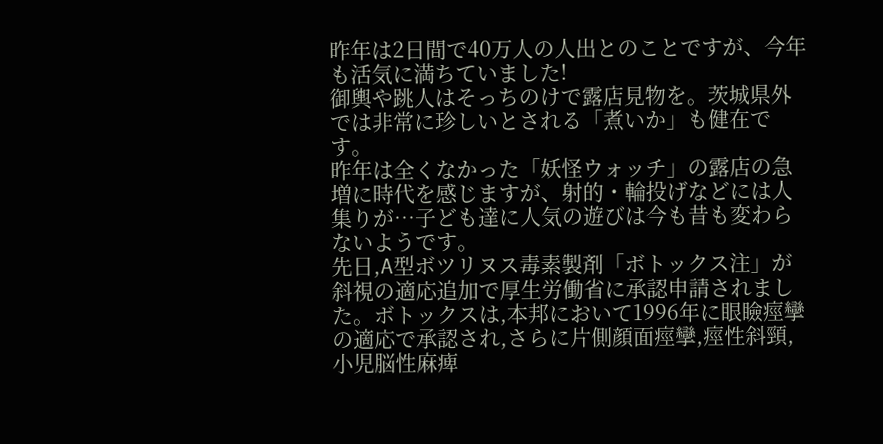昨年は2日間で40万人の人出とのことですが、今年も活気に満ちていました!
御輿や跳人はそっちのけで露店見物を。茨城県外では非常に珍しいとされる「煮いか」も健在です。
昨年は全くなかった「妖怪ウォッチ」の露店の急増に時代を感じますが、射的・輪投げなどには人集りが…子ども達に人気の遊びは今も昔も変わらないようです。
先日,A型ボツリヌス毒素製剤「ボトックス注」が斜視の適応追加で厚生労働省に承認申請されました。ボトックスは,本邦において1996年に眼瞼痙攣の適応で承認され,さらに片側顔面痙攣,痙性斜頸,小児脳性麻痺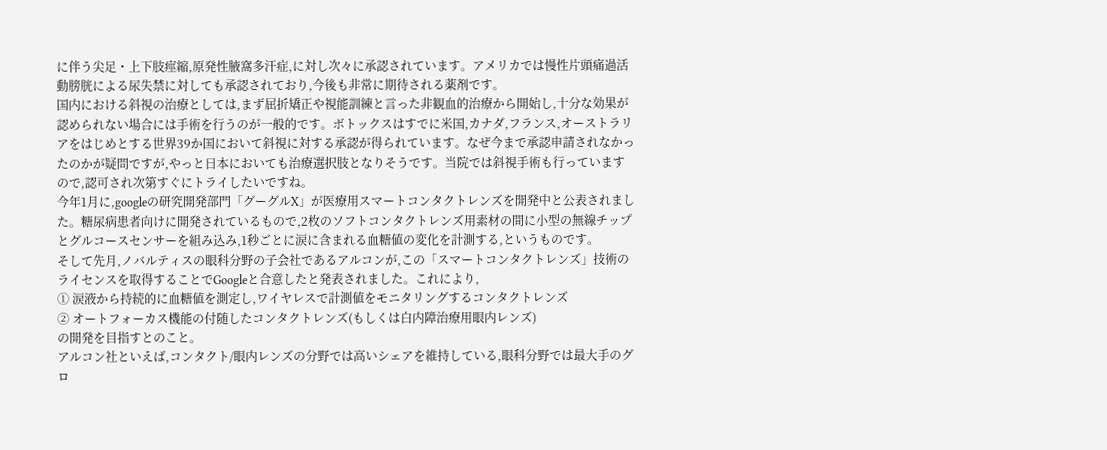に伴う尖足・上下肢痙縮,原発性腋窩多汗症,に対し次々に承認されています。アメリカでは慢性片頭痛過活動膀胱による尿失禁に対しても承認されており,今後も非常に期待される薬剤です。
国内における斜視の治療としては,まず屈折矯正や視能訓練と言った非観血的治療から開始し,十分な効果が認められない場合には手術を行うのが一般的です。ボトックスはすでに米国,カナダ,フランス,オーストラリアをはじめとする世界39か国において斜視に対する承認が得られています。なぜ今まで承認申請されなかったのかが疑問ですが,やっと日本においても治療選択肢となりそうです。当院では斜視手術も行っていますので,認可され次第すぐにトライしたいですね。
今年1月に,googleの研究開発部門「グーグルX」が医療用スマートコンタクトレンズを開発中と公表されました。糖尿病患者向けに開発されているもので,2枚のソフトコンタクトレンズ用素材の間に小型の無線チップとグルコースセンサーを組み込み,1秒ごとに涙に含まれる血糖値の変化を計測する,というものです。
そして先月,ノバルティスの眼科分野の子会社であるアルコンが,この「スマートコンタクトレンズ」技術のライセンスを取得することでGoogleと合意したと発表されました。これにより,
① 涙液から持続的に血糖値を測定し,ワイヤレスで計測値をモニタリングするコンタクトレンズ
② オートフォーカス機能の付随したコンタクトレンズ(もしくは白内障治療用眼内レンズ)
の開発を目指すとのこと。
アルコン社といえば,コンタクト/眼内レンズの分野では高いシェアを維持している,眼科分野では最大手のグロ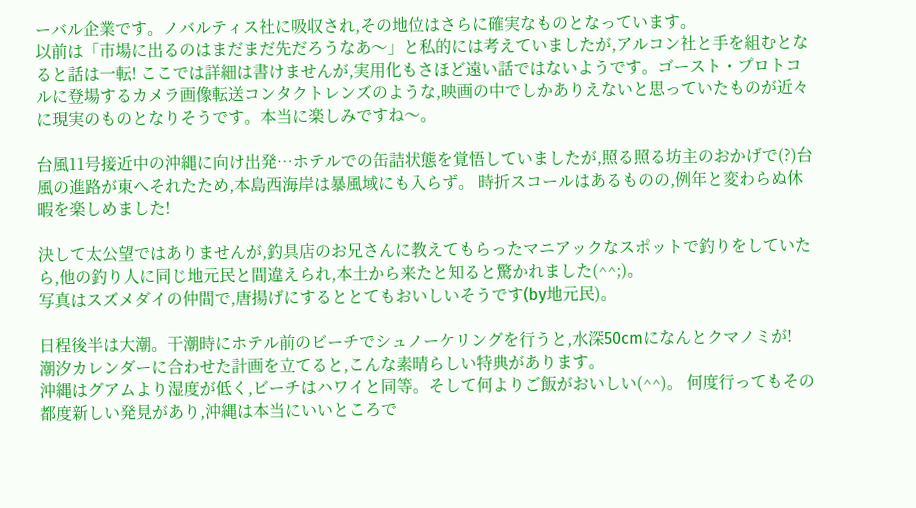ーバル企業です。ノバルティス社に吸収され,その地位はさらに確実なものとなっています。
以前は「市場に出るのはまだまだ先だろうなあ〜」と私的には考えていましたが,アルコン社と手を組むとなると話は一転! ここでは詳細は書けませんが,実用化もさほど遠い話ではないようです。ゴースト・プロトコルに登場するカメラ画像転送コンタクトレンズのような,映画の中でしかありえないと思っていたものが近々に現実のものとなりそうです。本当に楽しみですね〜。

台風11号接近中の沖縄に向け出発…ホテルでの缶詰状態を覚悟していましたが,照る照る坊主のおかげで(?)台風の進路が東へそれたため,本島西海岸は暴風域にも入らず。 時折スコールはあるものの,例年と変わらぬ休暇を楽しめました!

決して太公望ではありませんが,釣具店のお兄さんに教えてもらったマニアックなスポットで釣りをしていたら,他の釣り人に同じ地元民と間違えられ,本土から来たと知ると驚かれました(^^;)。
写真はスズメダイの仲間で,唐揚げにするととてもおいしいそうです(by地元民)。

日程後半は大潮。干潮時にホテル前のビーチでシュノーケリングを行うと,水深50cmになんとクマノミが!
潮汐カレンダーに合わせた計画を立てると,こんな素晴らしい特典があります。
沖縄はグアムより湿度が低く,ビーチはハワイと同等。そして何よりご飯がおいしい(^^)。 何度行ってもその都度新しい発見があり,沖縄は本当にいいところで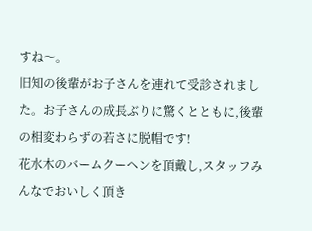すね〜。
旧知の後輩がお子さんを連れて受診されました。お子さんの成長ぶりに驚くとともに,後輩の相変わらずの若さに脱帽です!
花水木のバームクーヘンを頂戴し,スタッフみんなでおいしく頂き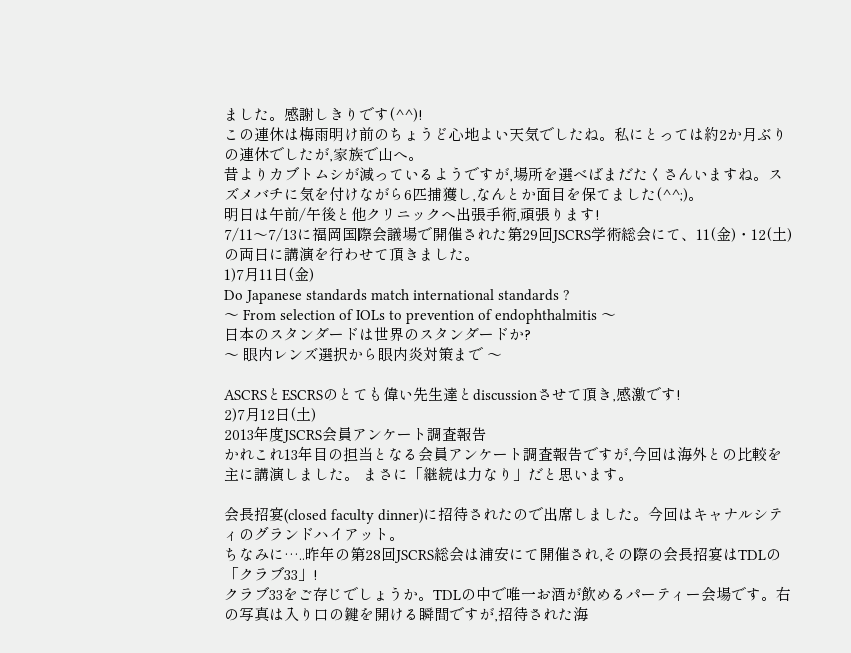ました。感謝しきりです(^^)!
この連休は梅雨明け前のちょうど心地よい天気でしたね。私にとっては約2か月ぶりの連休でしたが,家族で山へ。
昔よりカブトムシが減っているようですが,場所を選べばまだたくさんいますね。スズメバチに気を付けながら6匹捕獲し,なんとか面目を保てました(^^;)。
明日は午前/午後と他クリニックへ出張手術,頑張ります!
7/11〜7/13に福岡国際会議場で開催された第29回JSCRS学術総会にて、11(金)・12(土)の両日に講演を行わせて頂きました。
1)7月11日(金)
Do Japanese standards match international standards ?
〜 From selection of IOLs to prevention of endophthalmitis 〜
日本のスタンダードは世界のスタンダードか?
〜 眼内レンズ選択から眼内炎対策まで 〜

ASCRSとESCRSのとても偉い先生達とdiscussionさせて頂き,感激です!
2)7月12日(土)
2013年度JSCRS会員アンケート調査報告
かれこれ13年目の担当となる会員アンケート調査報告ですが,今回は海外との比較を主に講演しました。 まさに「継続は力なり」だと思います。

会長招宴(closed faculty dinner)に招待されたので出席しました。今回はキャナルシティのグランドハイアット。
ちなみに…..昨年の第28回JSCRS総会は浦安にて開催され,その際の会長招宴はTDLの「クラブ33」!
クラブ33をご存じでしょうか。TDLの中で唯一お酒が飲めるパーティー会場です。右の写真は入り口の鍵を開ける瞬間ですが,招待された海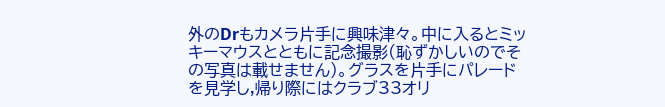外のDrもカメラ片手に興味津々。中に入るとミッキーマウスとともに記念撮影(恥ずかしいのでその写真は載せません)。グラスを片手にパレードを見学し,帰り際にはクラブ33オリ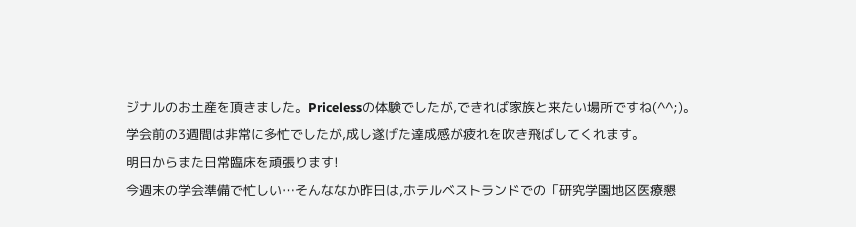ジナルのお土産を頂きました。Pricelessの体験でしたが,できれば家族と来たい場所ですね(^^;)。
学会前の3週間は非常に多忙でしたが,成し遂げた達成感が疲れを吹き飛ばしてくれます。
明日からまた日常臨床を頑張ります!
今週末の学会準備で忙しい…そんななか昨日は,ホテルベストランドでの「研究学園地区医療懇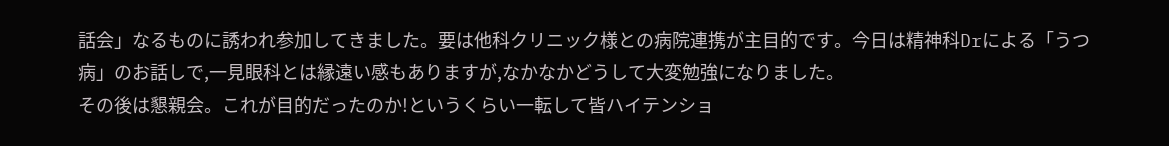話会」なるものに誘われ参加してきました。要は他科クリニック様との病院連携が主目的です。今日は精神科Drによる「うつ病」のお話しで,一見眼科とは縁遠い感もありますが,なかなかどうして大変勉強になりました。
その後は懇親会。これが目的だったのか!というくらい一転して皆ハイテンショ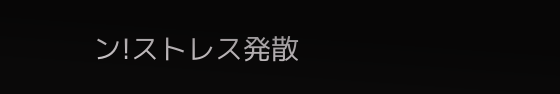ン!ストレス発散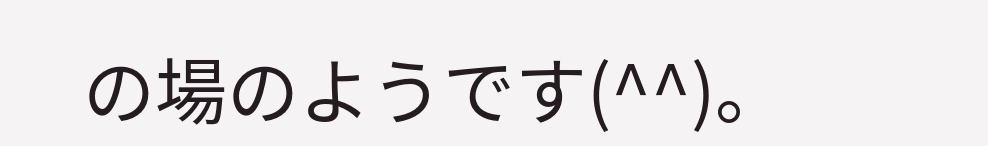の場のようです(^^)。